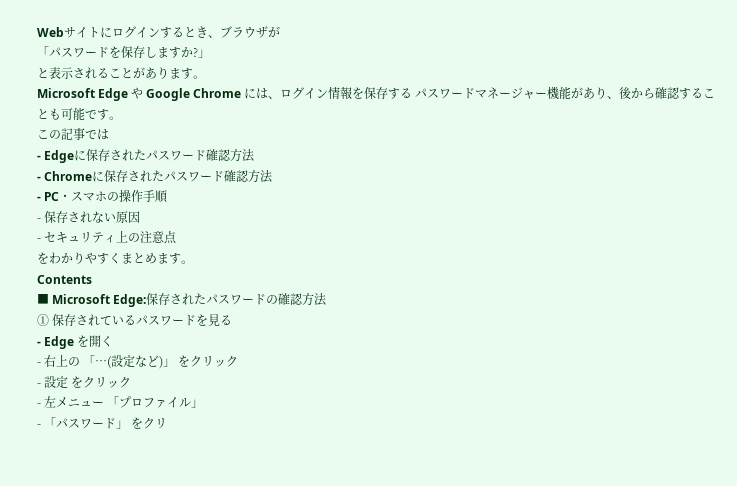Webサイトにログインするとき、ブラウザが
「パスワードを保存しますか?」
と表示されることがあります。
Microsoft Edge や Google Chrome には、ログイン情報を保存する パスワードマネージャー機能があり、後から確認することも可能です。
この記事では
- Edgeに保存されたパスワード確認方法
- Chromeに保存されたパスワード確認方法
- PC・スマホの操作手順
- 保存されない原因
- セキュリティ上の注意点
をわかりやすくまとめます。
Contents
■ Microsoft Edge:保存されたパスワードの確認方法
① 保存されているパスワードを見る
- Edge を開く
- 右上の 「…(設定など)」 をクリック
- 設定 をクリック
- 左メニュー 「プロファイル」
- 「パスワード」 をクリ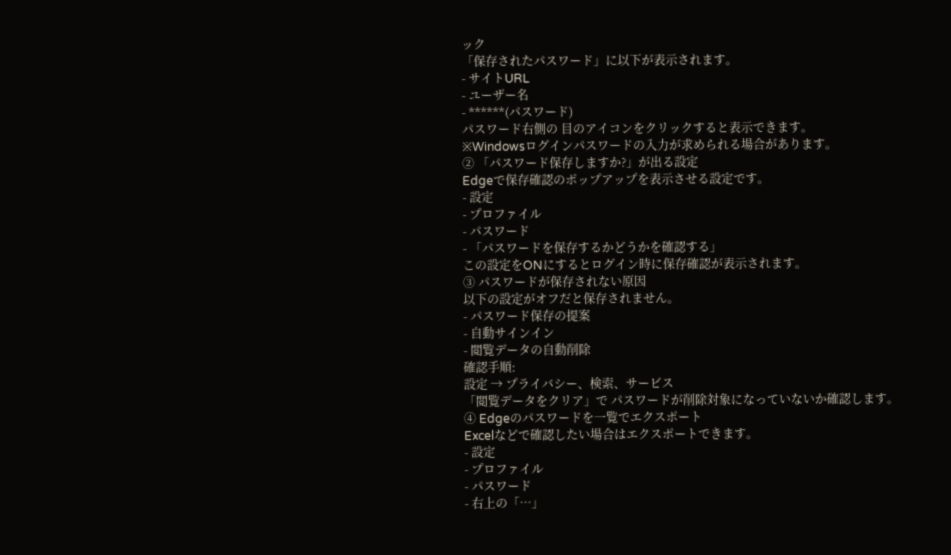ック
「保存されたパスワード」に以下が表示されます。
- サイトURL
- ユーザー名
- ******(パスワード)
パスワード右側の 目のアイコンをクリックすると表示できます。
※Windowsログインパスワードの入力が求められる場合があります。
② 「パスワード保存しますか?」が出る設定
Edgeで保存確認のポップアップを表示させる設定です。
- 設定
- プロファイル
- パスワード
- 「パスワードを保存するかどうかを確認する」
この設定をONにするとログイン時に保存確認が表示されます。
③ パスワードが保存されない原因
以下の設定がオフだと保存されません。
- パスワード保存の提案
- 自動サインイン
- 閲覧データの自動削除
確認手順:
設定 → プライバシー、検索、サービス
「閲覧データをクリア」で パスワードが削除対象になっていないか確認します。
④ Edgeのパスワードを一覧でエクスポート
Excelなどで確認したい場合はエクスポートできます。
- 設定
- プロファイル
- パスワード
- 右上の「…」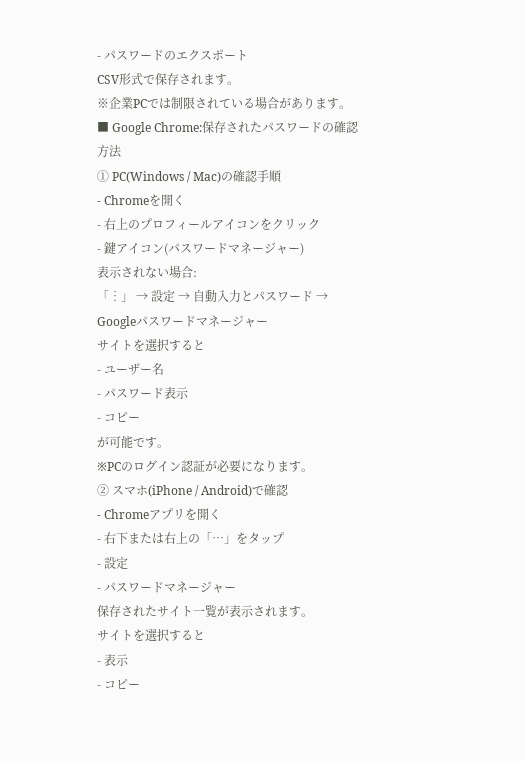- パスワードのエクスポート
CSV形式で保存されます。
※企業PCでは制限されている場合があります。
■ Google Chrome:保存されたパスワードの確認方法
① PC(Windows / Mac)の確認手順
- Chromeを開く
- 右上のプロフィールアイコンをクリック
- 鍵アイコン(パスワードマネージャー)
表示されない場合:
「︙」 → 設定 → 自動入力とパスワード → Googleパスワードマネージャー
サイトを選択すると
- ユーザー名
- パスワード表示
- コピー
が可能です。
※PCのログイン認証が必要になります。
② スマホ(iPhone / Android)で確認
- Chromeアプリを開く
- 右下または右上の「…」をタップ
- 設定
- パスワードマネージャー
保存されたサイト一覧が表示されます。
サイトを選択すると
- 表示
- コピー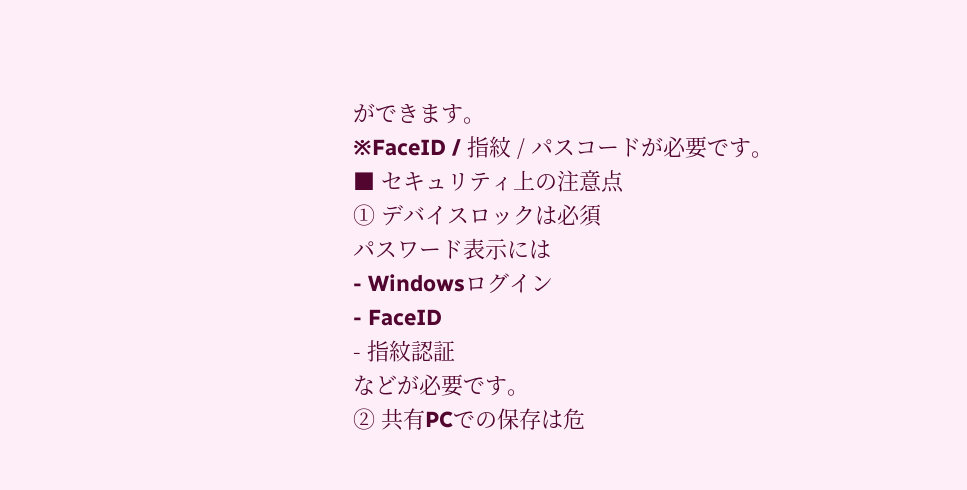ができます。
※FaceID / 指紋 / パスコードが必要です。
■ セキュリティ上の注意点
① デバイスロックは必須
パスワード表示には
- Windowsログイン
- FaceID
- 指紋認証
などが必要です。
② 共有PCでの保存は危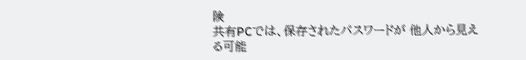険
共有PCでは、保存されたパスワードが 他人から見える可能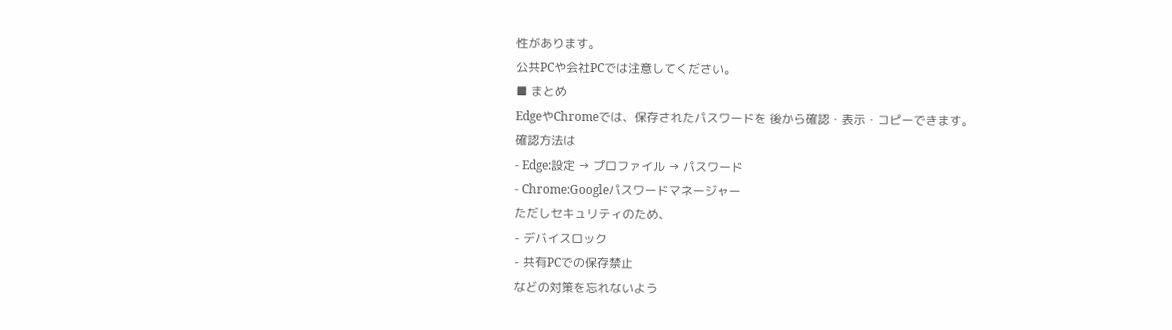性があります。
公共PCや会社PCでは注意してください。
■ まとめ
EdgeやChromeでは、保存されたパスワードを 後から確認・表示・コピーできます。
確認方法は
- Edge:設定 → プロファイル → パスワード
- Chrome:Googleパスワードマネージャー
ただしセキュリティのため、
- デバイスロック
- 共有PCでの保存禁止
などの対策を忘れないよう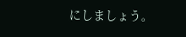にしましょう。